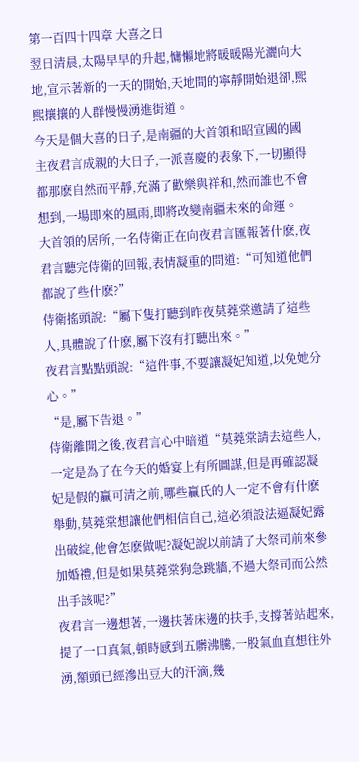第一百四十四章 大喜之日
翌日清晨,太陽早早的升起,慵懶地將暖暖陽光灑向大地,宣示著新的一天的開始,天地間的寧靜開始退卻,熙熙攘攘的人群慢慢湧進街道。
今天是個大喜的日子,是南疆的大首領和昭宣國的國主夜君言成親的大日子,一派喜慶的表象下,一切顯得都那麽自然而平靜,充滿了歡樂與祥和,然而誰也不會想到,一場即來的風雨,即將改變南疆未來的命運。
大首領的居所,一名侍衛正在向夜君言匯報著什麽,夜君言聽完侍衛的回報,表情凝重的問道:“可知道他們都說了些什麽?”
侍衛搖頭說:“屬下隻打聽到昨夜莫蕘棠邀請了這些人,具體說了什麽,屬下沒有打聽出來。”
夜君言點點頭說:“這件事,不要讓凝妃知道,以免她分心。”
“是,屬下告退。”
侍衛離開之後,夜君言心中暗道“莫蕘棠請去這些人,一定是為了在今天的婚宴上有所圖謀,但是再確認凝妃是假的贏可清之前,哪些贏氏的人一定不會有什麽舉動,莫蕘棠想讓他們相信自己,這必須設法逼凝妃露出破綻,他會怎麽做呢?凝妃說以前請了大祭司前來參加婚禮,但是如果莫蕘棠狗急跳牆,不過大祭司而公然出手該呢?”
夜君言一邊想著,一邊扶著床邊的扶手,支撐著站起來,提了一口真氣,頓時感到五髒沸騰,一股氣血直想往外湧,額頭已經滲出豆大的汗滴,幾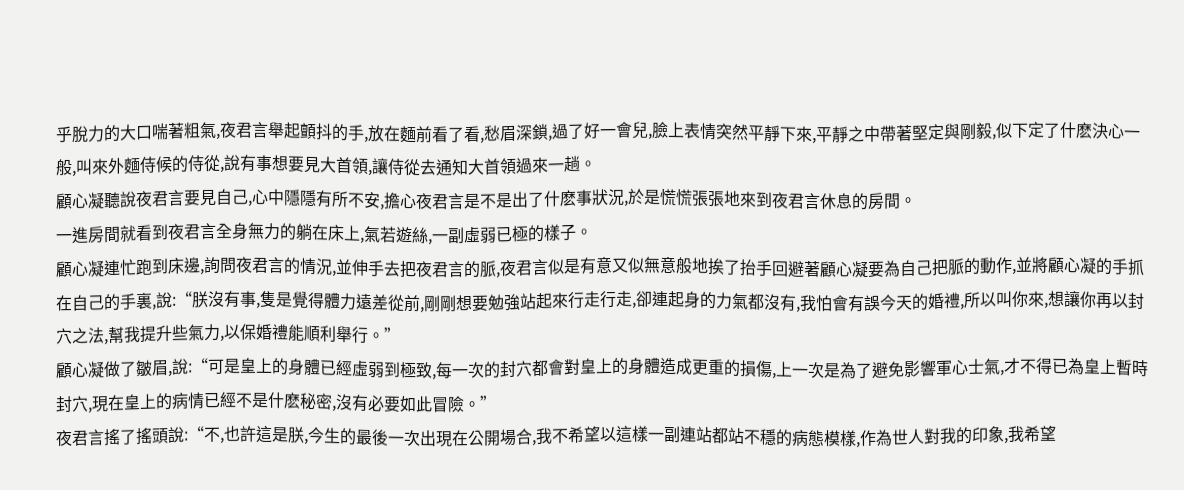乎脫力的大口喘著粗氣,夜君言舉起顫抖的手,放在麵前看了看,愁眉深鎖,過了好一會兒,臉上表情突然平靜下來,平靜之中帶著堅定與剛毅,似下定了什麽決心一般,叫來外麵侍候的侍從,說有事想要見大首領,讓侍從去通知大首領過來一趟。
顧心凝聽說夜君言要見自己,心中隱隱有所不安,擔心夜君言是不是出了什麽事狀況,於是慌慌張張地來到夜君言休息的房間。
一進房間就看到夜君言全身無力的躺在床上,氣若遊絲,一副虛弱已極的樣子。
顧心凝連忙跑到床邊,詢問夜君言的情況,並伸手去把夜君言的脈,夜君言似是有意又似無意般地挨了抬手回避著顧心凝要為自己把脈的動作,並將顧心凝的手抓在自己的手裏,說:“朕沒有事,隻是覺得體力遠差從前,剛剛想要勉強站起來行走行走,卻連起身的力氣都沒有,我怕會有誤今天的婚禮,所以叫你來,想讓你再以封穴之法,幫我提升些氣力,以保婚禮能順利舉行。”
顧心凝做了皺眉,說:“可是皇上的身體已經虛弱到極致,每一次的封穴都會對皇上的身體造成更重的損傷,上一次是為了避免影響軍心士氣,才不得已為皇上暫時封穴,現在皇上的病情已經不是什麽秘密,沒有必要如此冒險。”
夜君言搖了搖頭說:“不,也許這是朕,今生的最後一次出現在公開場合,我不希望以這樣一副連站都站不穩的病態模樣,作為世人對我的印象,我希望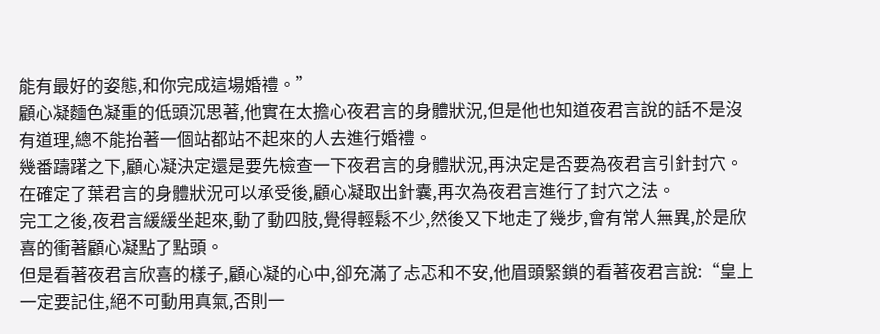能有最好的姿態,和你完成這場婚禮。”
顧心凝麵色凝重的低頭沉思著,他實在太擔心夜君言的身體狀況,但是他也知道夜君言說的話不是沒有道理,總不能抬著一個站都站不起來的人去進行婚禮。
幾番躊躇之下,顧心凝決定還是要先檢查一下夜君言的身體狀況,再決定是否要為夜君言引針封穴。
在確定了葉君言的身體狀況可以承受後,顧心凝取出針囊,再次為夜君言進行了封穴之法。
完工之後,夜君言緩緩坐起來,動了動四肢,覺得輕鬆不少,然後又下地走了幾步,會有常人無異,於是欣喜的衝著顧心凝點了點頭。
但是看著夜君言欣喜的樣子,顧心凝的心中,卻充滿了忐忑和不安,他眉頭緊鎖的看著夜君言說:“皇上一定要記住,絕不可動用真氣,否則一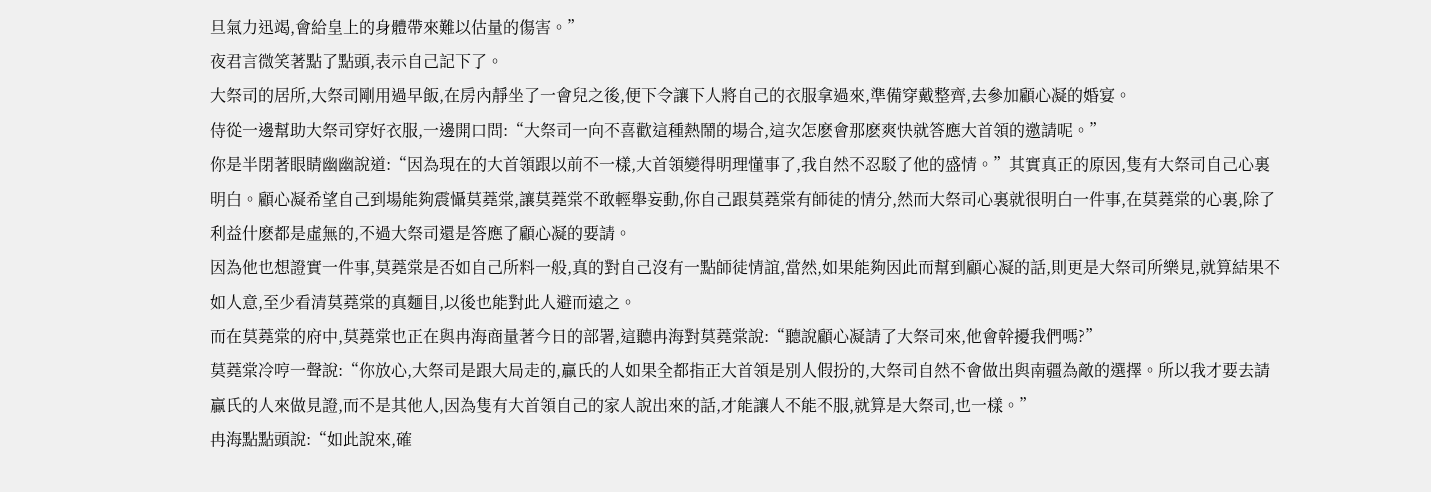旦氣力迅竭,會給皇上的身體帶來難以估量的傷害。”
夜君言微笑著點了點頭,表示自己記下了。
大祭司的居所,大祭司剛用過早飯,在房內靜坐了一會兒之後,便下令讓下人將自己的衣服拿過來,準備穿戴整齊,去參加顧心凝的婚宴。
侍從一邊幫助大祭司穿好衣服,一邊開口問:“大祭司一向不喜歡這種熱鬧的場合,這次怎麽會那麽爽快就答應大首領的邀請呢。”
你是半閉著眼睛幽幽說道:“因為現在的大首領跟以前不一樣,大首領變得明理懂事了,我自然不忍駁了他的盛情。”其實真正的原因,隻有大祭司自己心裏明白。顧心凝希望自己到場能夠震懾莫蕘棠,讓莫蕘棠不敢輕舉妄動,你自己跟莫蕘棠有師徒的情分,然而大祭司心裏就很明白一件事,在莫蕘棠的心裏,除了利益什麽都是虛無的,不過大祭司還是答應了顧心凝的要請。
因為他也想證實一件事,莫蕘棠是否如自己所料一般,真的對自己沒有一點師徒情誼,當然,如果能夠因此而幫到顧心凝的話,則更是大祭司所樂見,就算結果不如人意,至少看清莫蕘棠的真麵目,以後也能對此人避而遠之。
而在莫蕘棠的府中,莫蕘棠也正在與冉海商量著今日的部署,這聽冉海對莫蕘棠說:“聽說顧心凝請了大祭司來,他會幹擾我們嗎?”
莫蕘棠冷哼一聲說:“你放心,大祭司是跟大局走的,贏氏的人如果全都指正大首領是別人假扮的,大祭司自然不會做出與南疆為敵的選擇。所以我才要去請贏氏的人來做見證,而不是其他人,因為隻有大首領自己的家人說出來的話,才能讓人不能不服,就算是大祭司,也一樣。”
冉海點點頭說:“如此說來,確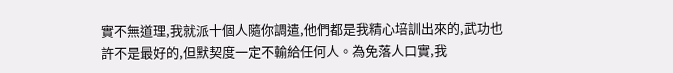實不無道理,我就派十個人隨你調遣,他們都是我精心培訓出來的,武功也許不是最好的,但默契度一定不輸給任何人。為免落人口實,我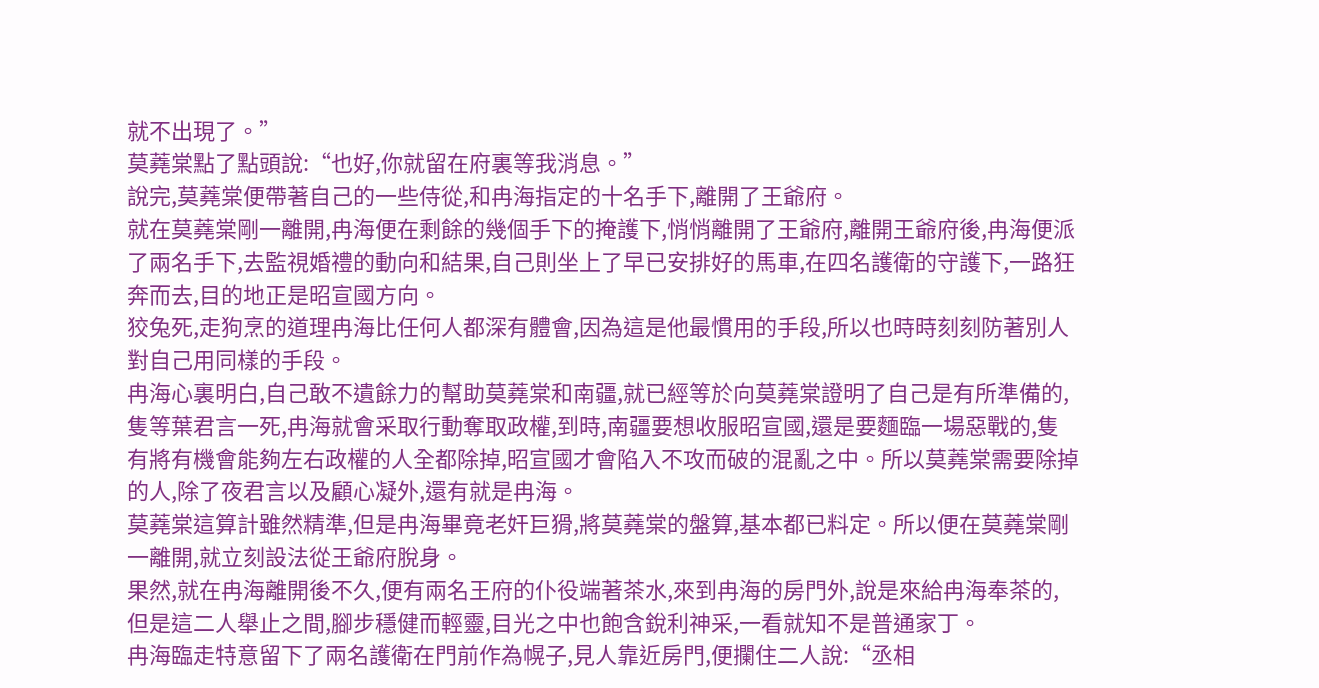就不出現了。”
莫蕘棠點了點頭說:“也好,你就留在府裏等我消息。”
說完,莫蕘棠便帶著自己的一些侍從,和冉海指定的十名手下,離開了王爺府。
就在莫蕘棠剛一離開,冉海便在剩餘的幾個手下的掩護下,悄悄離開了王爺府,離開王爺府後,冉海便派了兩名手下,去監視婚禮的動向和結果,自己則坐上了早已安排好的馬車,在四名護衛的守護下,一路狂奔而去,目的地正是昭宣國方向。
狡兔死,走狗烹的道理冉海比任何人都深有體會,因為這是他最慣用的手段,所以也時時刻刻防著別人對自己用同樣的手段。
冉海心裏明白,自己敢不遺餘力的幫助莫蕘棠和南疆,就已經等於向莫蕘棠證明了自己是有所準備的,隻等葉君言一死,冉海就會采取行動奪取政權,到時,南疆要想收服昭宣國,還是要麵臨一場惡戰的,隻有將有機會能夠左右政權的人全都除掉,昭宣國才會陷入不攻而破的混亂之中。所以莫蕘棠需要除掉的人,除了夜君言以及顧心凝外,還有就是冉海。
莫蕘棠這算計雖然精準,但是冉海畢竟老奸巨猾,將莫蕘棠的盤算,基本都已料定。所以便在莫蕘棠剛一離開,就立刻設法從王爺府脫身。
果然,就在冉海離開後不久,便有兩名王府的仆役端著茶水,來到冉海的房門外,說是來給冉海奉茶的,但是這二人舉止之間,腳步穩健而輕靈,目光之中也飽含銳利神采,一看就知不是普通家丁。
冉海臨走特意留下了兩名護衛在門前作為幌子,見人靠近房門,便攔住二人說:“丞相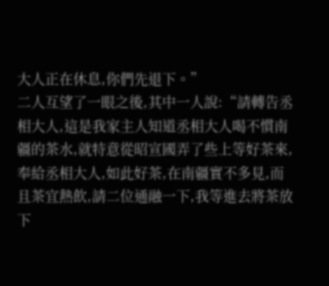大人正在休息,你們先退下。”
二人互望了一眼之後,其中一人說:“請轉告丞相大人,這是我家主人知道丞相大人喝不慣南疆的茶水,就特意從昭宣國弄了些上等好茶來,奉給丞相大人,如此好茶,在南疆實不多見,而且茶宜熱飲,請二位通融一下,我等進去將茶放下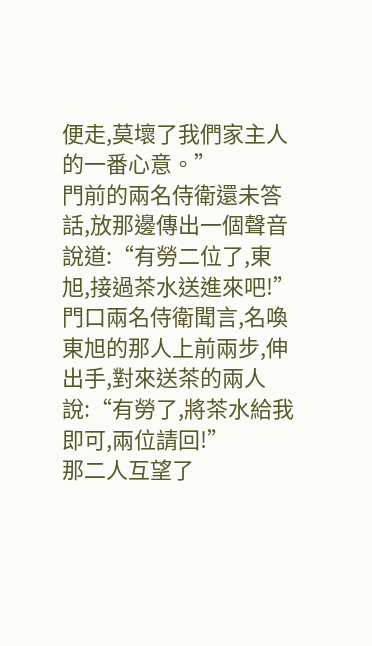便走,莫壞了我們家主人的一番心意。”
門前的兩名侍衛還未答話,放那邊傳出一個聲音說道:“有勞二位了,東旭,接過茶水送進來吧!”
門口兩名侍衛聞言,名喚東旭的那人上前兩步,伸出手,對來送茶的兩人說:“有勞了,將茶水給我即可,兩位請回!”
那二人互望了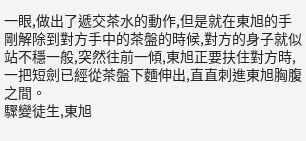一眼,做出了遞交茶水的動作,但是就在東旭的手剛解除到對方手中的茶盤的時候,對方的身子就似站不穩一般,突然往前一傾,東旭正要扶住對方時,一把短劍已經從茶盤下麵伸出,直直刺進東旭胸腹之間。
驟變徒生,東旭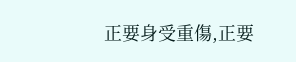正要身受重傷,正要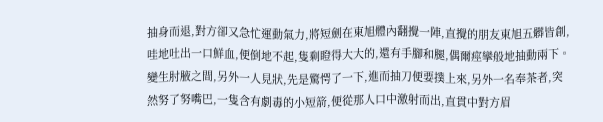抽身而退,對方卻又急忙運動氣力,將短劍在東旭體內翻攪一陣,直攪的朋友東旭五髒皆創,哇地吐出一口鮮血,便倒地不起,隻剩瞪得大大的,還有手腳和腿,偶爾痙攣般地抽動兩下。
變生肘腋之間,另外一人見狀,先是驚愕了一下,進而抽刀便要撲上來,另外一名奉茶者,突然努了努嘴巴,一隻含有劇毒的小短箭,便從那人口中激射而出,直貫中對方眉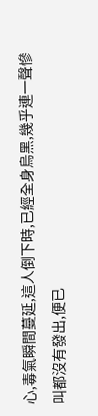心,毒氣瞬間蔓延,這人倒下時,已經全身烏黑,幾乎連一聲慘叫都沒有發出,便已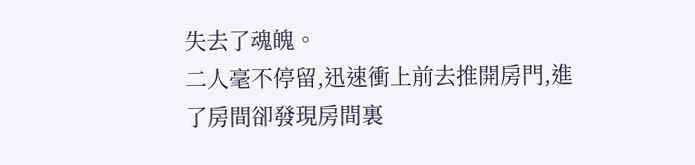失去了魂魄。
二人毫不停留,迅速衝上前去推開房門,進了房間卻發現房間裏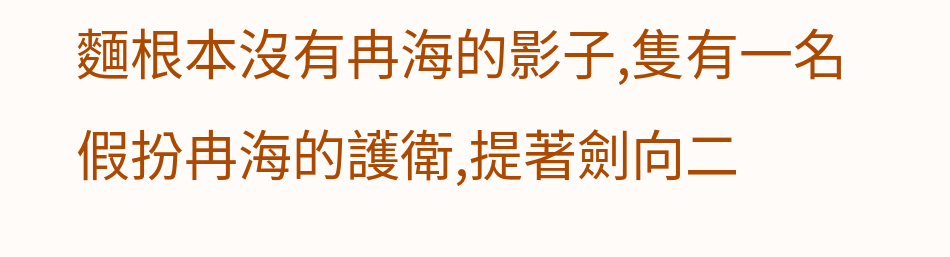麵根本沒有冉海的影子,隻有一名假扮冉海的護衛,提著劍向二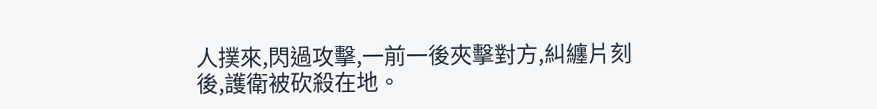人撲來,閃過攻擊,一前一後夾擊對方,糾纏片刻後,護衛被砍殺在地。